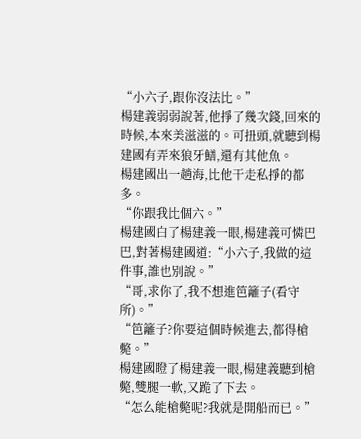“小六子,跟你沒法比。”
楊建義弱弱說著,他掙了幾次錢,回來的時候,本來美滋滋的。可扭頭,就聽到楊建國有弄來狼牙鱔,還有其他魚。
楊建國出一趟海,比他干走私掙的都多。
“你跟我比個六。”
楊建國白了楊建義一眼,楊建義可憐巴巴,對著楊建國道:“小六子,我做的這件事,誰也別說。”
“哥,求你了,我不想進笆籬子(看守所)。”
“笆籬子?你要這個時候進去,都得槍斃。”
楊建國瞪了楊建義一眼,楊建義聽到槍斃,雙腿一軟,又跪了下去。
“怎么能槍斃呢?我就是開船而已。”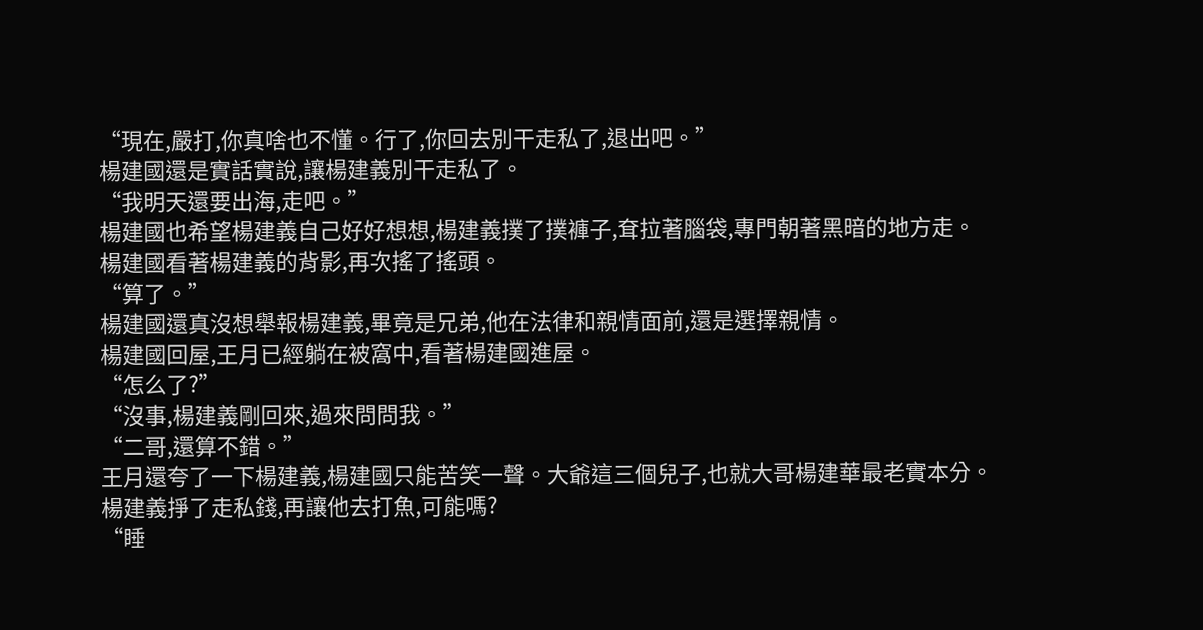“現在,嚴打,你真啥也不懂。行了,你回去別干走私了,退出吧。”
楊建國還是實話實說,讓楊建義別干走私了。
“我明天還要出海,走吧。”
楊建國也希望楊建義自己好好想想,楊建義撲了撲褲子,耷拉著腦袋,專門朝著黑暗的地方走。
楊建國看著楊建義的背影,再次搖了搖頭。
“算了。”
楊建國還真沒想舉報楊建義,畢竟是兄弟,他在法律和親情面前,還是選擇親情。
楊建國回屋,王月已經躺在被窩中,看著楊建國進屋。
“怎么了?”
“沒事,楊建義剛回來,過來問問我。”
“二哥,還算不錯。”
王月還夸了一下楊建義,楊建國只能苦笑一聲。大爺這三個兒子,也就大哥楊建華最老實本分。
楊建義掙了走私錢,再讓他去打魚,可能嗎?
“睡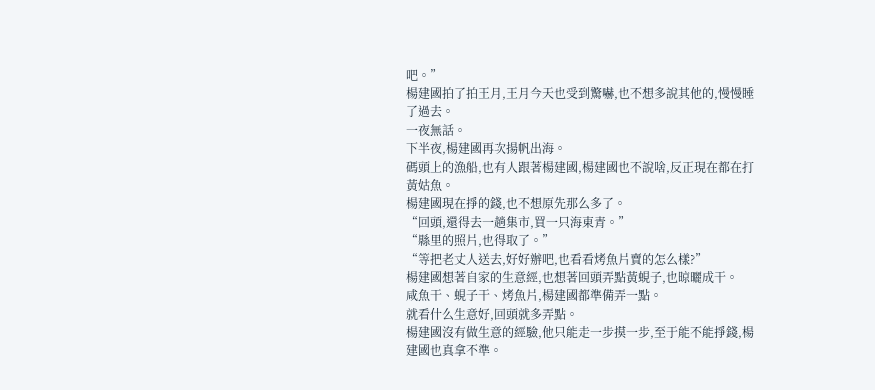吧。”
楊建國拍了拍王月,王月今天也受到驚嚇,也不想多說其他的,慢慢睡了過去。
一夜無話。
下半夜,楊建國再次揚帆出海。
碼頭上的漁船,也有人跟著楊建國,楊建國也不說啥,反正現在都在打黃姑魚。
楊建國現在掙的錢,也不想原先那么多了。
“回頭,還得去一趟集市,買一只海東青。”
“縣里的照片,也得取了。”
“等把老丈人送去,好好辦吧,也看看烤魚片賣的怎么樣?”
楊建國想著自家的生意經,也想著回頭弄點黃蜆子,也晾曬成干。
咸魚干、蜆子干、烤魚片,楊建國都準備弄一點。
就看什么生意好,回頭就多弄點。
楊建國沒有做生意的經驗,他只能走一步摸一步,至于能不能掙錢,楊建國也真拿不準。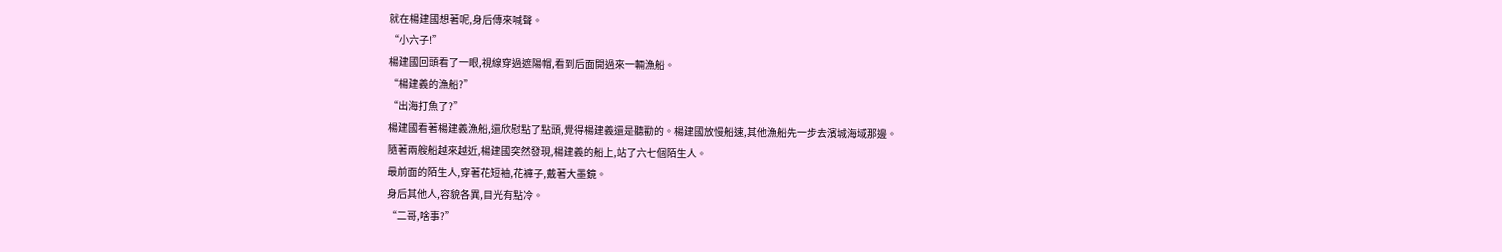就在楊建國想著呢,身后傳來喊聲。
“小六子!”
楊建國回頭看了一眼,視線穿過遮陽帽,看到后面開過來一輛漁船。
“楊建義的漁船?”
“出海打魚了?”
楊建國看著楊建義漁船,還欣慰點了點頭,覺得楊建義還是聽勸的。楊建國放慢船速,其他漁船先一步去濱城海域那邊。
隨著兩艘船越來越近,楊建國突然發現,楊建義的船上,站了六七個陌生人。
最前面的陌生人,穿著花短袖,花褲子,戴著大墨鏡。
身后其他人,容貌各異,目光有點冷。
“二哥,啥事?”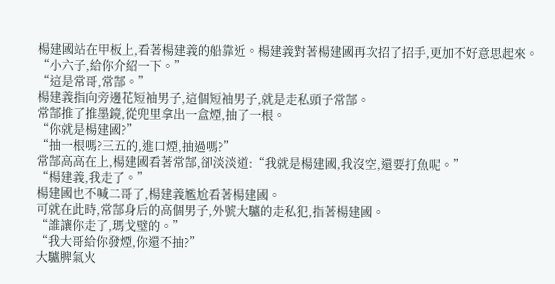楊建國站在甲板上,看著楊建義的船靠近。楊建義對著楊建國再次招了招手,更加不好意思起來。
“小六子,給你介紹一下。”
“這是常哥,常郜。”
楊建義指向旁邊花短袖男子,這個短袖男子,就是走私頭子常郜。
常郜推了推墨鏡,從兜里拿出一盒煙,抽了一根。
“你就是楊建國?”
“抽一根嗎?三五的,進口煙,抽過嗎?”
常郜高高在上,楊建國看著常郜,卻淡淡道:“我就是楊建國,我沒空,還要打魚呢。”
“楊建義,我走了。”
楊建國也不喊二哥了,楊建義尷尬看著楊建國。
可就在此時,常郜身后的高個男子,外號大驢的走私犯,指著楊建國。
“誰讓你走了,瑪戈璧的。”
“我大哥給你發煙,你還不抽?”
大驢脾氣火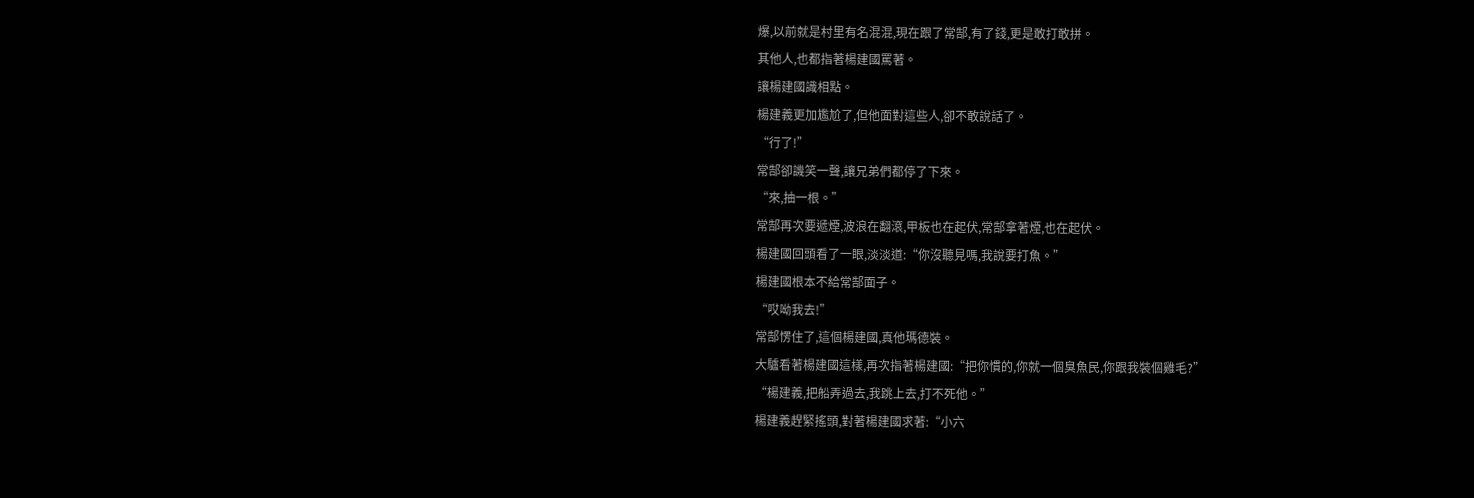爆,以前就是村里有名混混,現在跟了常郜,有了錢,更是敢打敢拼。
其他人,也都指著楊建國罵著。
讓楊建國識相點。
楊建義更加尷尬了,但他面對這些人,卻不敢說話了。
“行了!”
常郜卻譏笑一聲,讓兄弟們都停了下來。
“來,抽一根。”
常郜再次要遞煙,波浪在翻滾,甲板也在起伏,常郜拿著煙,也在起伏。
楊建國回頭看了一眼,淡淡道:“你沒聽見嗎,我說要打魚。”
楊建國根本不給常郜面子。
“哎呦我去!”
常郜愣住了,這個楊建國,真他瑪德裝。
大驢看著楊建國這樣,再次指著楊建國:“把你慣的,你就一個臭魚民,你跟我裝個雞毛?”
“楊建義,把船弄過去,我跳上去,打不死他。”
楊建義趕緊搖頭,對著楊建國求著:“小六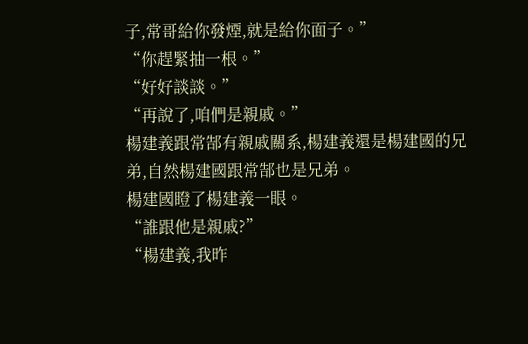子,常哥給你發煙,就是給你面子。”
“你趕緊抽一根。”
“好好談談。”
“再說了,咱們是親戚。”
楊建義跟常郜有親戚關系,楊建義還是楊建國的兄弟,自然楊建國跟常郜也是兄弟。
楊建國瞪了楊建義一眼。
“誰跟他是親戚?”
“楊建義,我昨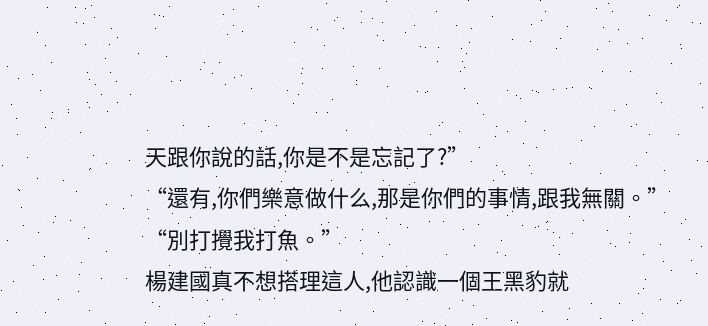天跟你說的話,你是不是忘記了?”
“還有,你們樂意做什么,那是你們的事情,跟我無關。”
“別打攪我打魚。”
楊建國真不想搭理這人,他認識一個王黑豹就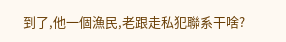到了,他一個漁民,老跟走私犯聯系干啥?